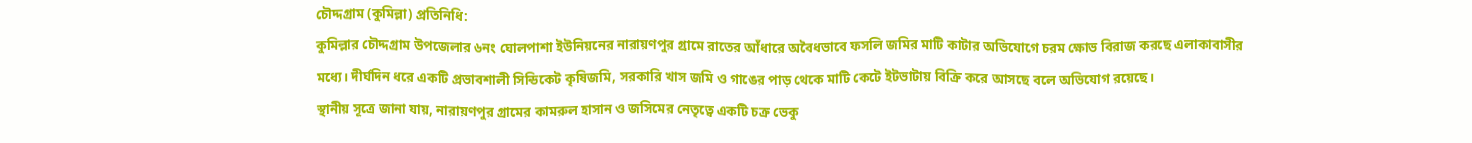চৌদ্দগ্রাম (কুমিল্লা) প্রতিনিধি:
কুমিল্লার চৌদ্দগ্রাম উপজেলার ৬নং ঘোলপাশা ইউনিয়নের নারায়ণপুর গ্রামে রাতের আঁধারে অবৈধভাবে ফসলি জমির মাটি কাটার অভিযোগে চরম ক্ষোভ বিরাজ করছে এলাকাবাসীর মধ্যে। দীর্ঘদিন ধরে একটি প্রভাবশালী সিন্ডিকেট কৃষিজমি, সরকারি খাস জমি ও গাঙের পাড় থেকে মাটি কেটে ইটভাটায় বিক্রি করে আসছে বলে অভিযোগ রয়েছে।
স্থানীয় সূত্রে জানা যায়, নারায়ণপুর গ্রামের কামরুল হাসান ও জসিমের নেতৃত্বে একটি চক্র ভেকু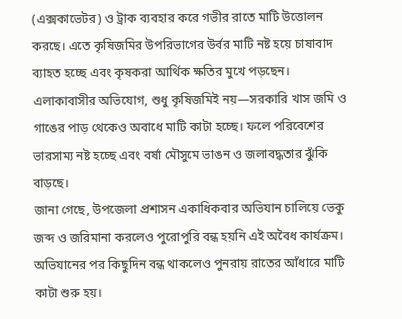(এক্সকাভেটর) ও ট্রাক ব্যবহার করে গভীর রাতে মাটি উত্তোলন করছে। এতে কৃষিজমির উপরিভাগের উর্বর মাটি নষ্ট হয়ে চাষাবাদ ব্যাহত হচ্ছে এবং কৃষকরা আর্থিক ক্ষতির মুখে পড়ছেন।
এলাকাবাসীর অভিযোগ, শুধু কৃষিজমিই নয়—সরকারি খাস জমি ও গাঙের পাড় থেকেও অবাধে মাটি কাটা হচ্ছে। ফলে পরিবেশের ভারসাম্য নষ্ট হচ্ছে এবং বর্ষা মৌসুমে ভাঙন ও জলাবদ্ধতার ঝুঁকি বাড়ছে।
জানা গেছে, উপজেলা প্রশাসন একাধিকবার অভিযান চালিয়ে ভেকু জব্দ ও জরিমানা করলেও পুরোপুরি বন্ধ হয়নি এই অবৈধ কার্যক্রম। অভিযানের পর কিছুদিন বন্ধ থাকলেও পুনরায় রাতের আঁধারে মাটি কাটা শুরু হয়।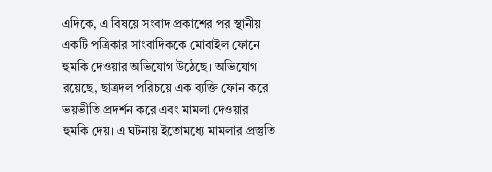এদিকে, এ বিষয়ে সংবাদ প্রকাশের পর স্থানীয় একটি পত্রিকার সাংবাদিককে মোবাইল ফোনে হুমকি দেওয়ার অভিযোগ উঠেছে। অভিযোগ রয়েছে, ছাত্রদল পরিচয়ে এক ব্যক্তি ফোন করে ভয়ভীতি প্রদর্শন করে এবং মামলা দেওয়ার হুমকি দেয়। এ ঘটনায় ইতোমধ্যে মামলার প্রস্তুতি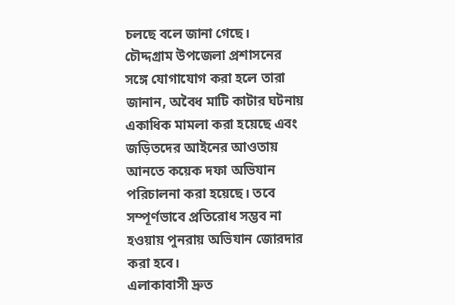চলছে বলে জানা গেছে।
চৌদ্দগ্রাম উপজেলা প্রশাসনের সঙ্গে যোগাযোগ করা হলে তারা জানান, অবৈধ মাটি কাটার ঘটনায় একাধিক মামলা করা হয়েছে এবং জড়িতদের আইনের আওতায় আনতে কয়েক দফা অভিযান পরিচালনা করা হয়েছে। তবে সম্পূর্ণভাবে প্রতিরোধ সম্ভব না হওয়ায় পুনরায় অভিযান জোরদার করা হবে।
এলাকাবাসী দ্রুত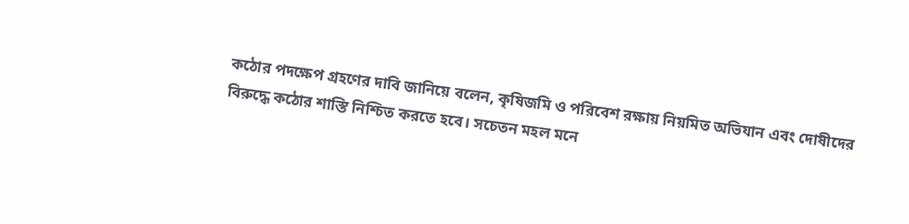কঠোর পদক্ষেপ গ্রহণের দাবি জানিয়ে বলেন, কৃষিজমি ও পরিবেশ রক্ষায় নিয়মিত অভিযান এবং দোষীদের বিরুদ্ধে কঠোর শাস্তি নিশ্চিত করতে হবে। সচেতন মহল মনে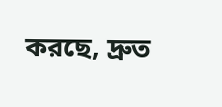করছে, দ্রুত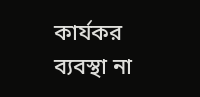কার্যকর ব্যবস্থা না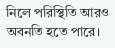নিলে পরিস্থিতি আরও অবনতি হতে পারে।